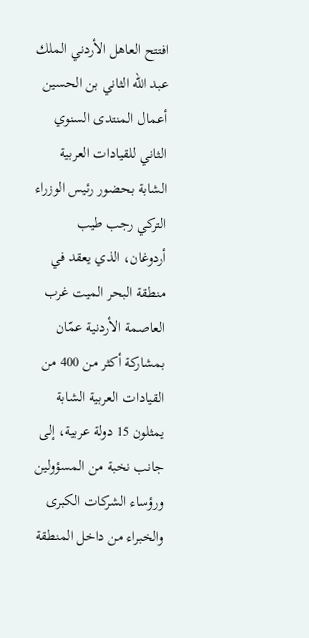افتتح العاهل الأردني الملك عبد الله الثاني بن الحسين أعمال المنتدى السنوي الثاني للقيادات العربية الشابة بحضور رئيس الوزراء التركي رجب طيب أردوغان، الذي يعقد في منطقة البحر الميت غرب العاصمة الأردنية عمّان بمشاركة أكثر من 400 من القيادات العربية الشابة يمثلون 15 دولة عربية، إلى جانب نخبة من المسؤولين ورؤساء الشركات الكبرى والخبراء من داخل المنطقة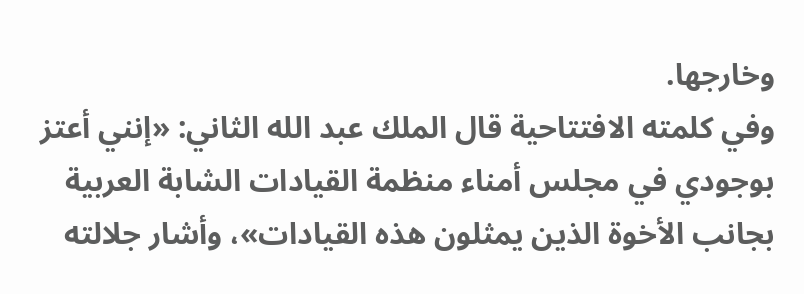وخارجها.
وفي كلمته الافتتاحية قال الملك عبد الله الثاني: «إنني أعتز بوجودي في مجلس أمناء منظمة القيادات الشابة العربية بجانب الأخوة الذين يمثلون هذه القيادات»، وأشار جلالته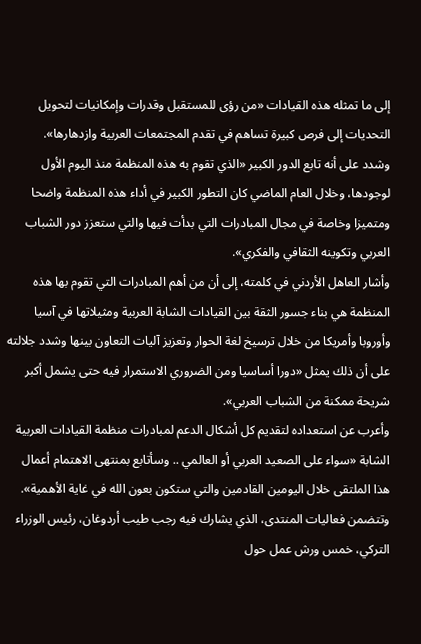إلى ما تمثله هذه القيادات «من رؤى للمستقبل وقدرات وإمكانيات لتحويل التحديات إلى فرص كبيرة تساهم في تقدم المجتمعات العربية وازدهارها».
وشدد على أنه تابع الدور الكبير «الذي تقوم به هذه المنظمة منذ اليوم الأول لوجودها، وخلال العام الماضي كان التطور الكبير في أداء هذه المنظمة واضحا ومتميزا وخاصة في مجال المبادرات التي بدأت فيها والتي ستعزز دور الشباب العربي وتكوينه الثقافي والفكري».
وأشار العاهل الأردني في كلمته، إلى أن من أهم المبادرات التي تقوم بها هذه المنظمة هي بناء جسور الثقة بين القيادات الشابة العربية ومثيلاتها في آسيا وأوروبا وأمريكا من خلال ترسيخ لغة الحوار وتعزيز آليات التعاون بينها وشدد جلالته على أن ذلك يمثل «دورا أساسيا ومن الضروري الاستمرار فيه حتى يشمل أكبر شريحة ممكنة من الشباب العربي».
وأعرب عن استعداده لتقديم كل أشكال الدعم لمبادرات منظمة القيادات العربية الشابة «سواء على الصعيد العربي أو العالمي .. وسأتابع بمنتهى الاهتمام أعمال هذا الملتقى خلال اليومين القادمين والتي ستكون بعون الله في غاية الأهمية».
وتتضمن فعاليات المنتدى، الذي يشارك فيه رجب طيب أردوغان، رئيس الوزراء التركي، خمس ورش عمل حول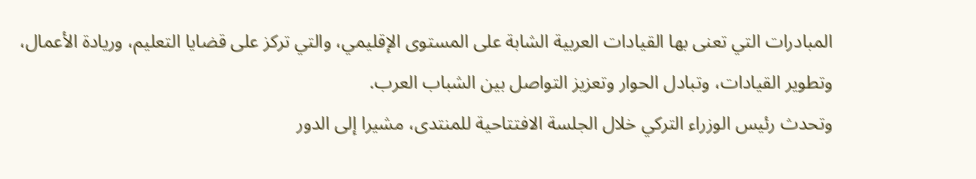المبادرات التي تعنى بها القيادات العربية الشابة على المستوى الإقليمي، والتي تركز على قضايا التعليم، وريادة الأعمال، وتطوير القيادات، وتبادل الحوار وتعزيز التواصل بين الشباب العرب.
وتحدث رئيس الوزراء التركي خلال الجلسة الافتتاحية للمنتدى، مشيرا إلى الدور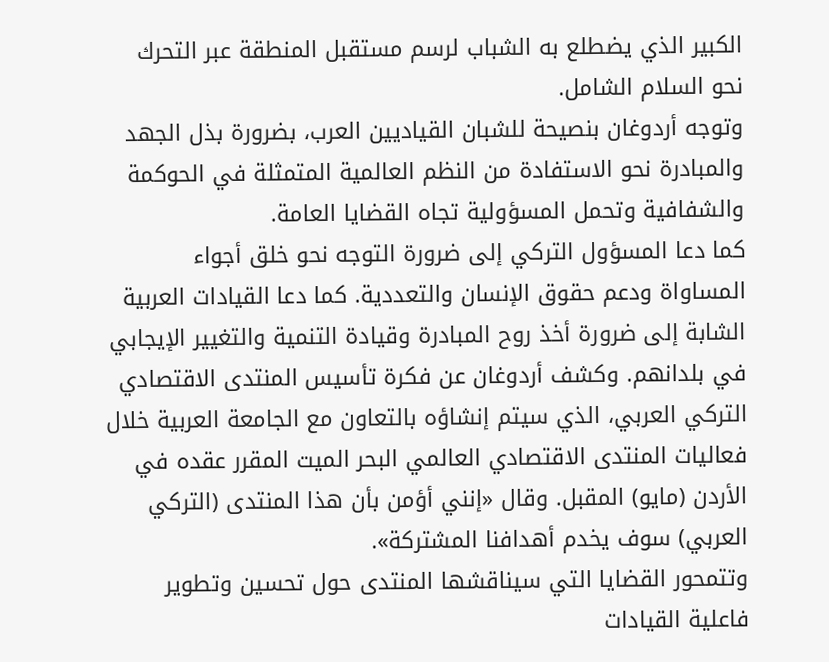الكبير الذي يضطلع به الشباب لرسم مستقبل المنطقة عبر التحرك نحو السلام الشامل.
وتوجه أردوغان بنصيحة للشبان القياديين العرب، بضرورة بذل الجهد والمبادرة نحو الاستفادة من النظم العالمية المتمثلة في الحوكمة والشفافية وتحمل المسؤولية تجاه القضايا العامة.
كما دعا المسؤول التركي إلى ضرورة التوجه نحو خلق أجواء المساواة ودعم حقوق الإنسان والتعددية. كما دعا القيادات العربية الشابة إلى ضرورة أخذ روح المبادرة وقيادة التنمية والتغيير الإيجابي في بلدانهم. وكشف أردوغان عن فكرة تأسيس المنتدى الاقتصادي التركي العربي، الذي سيتم إنشاؤه بالتعاون مع الجامعة العربية خلال فعاليات المنتدى الاقتصادي العالمي البحر الميت المقرر عقده في الأردن (مايو) المقبل. وقال «إنني أؤمن بأن هذا المنتدى (التركي العربي) سوف يخدم أهدافنا المشتركة».
وتتمحور القضايا التي سيناقشها المنتدى حول تحسين وتطوير فاعلية القيادات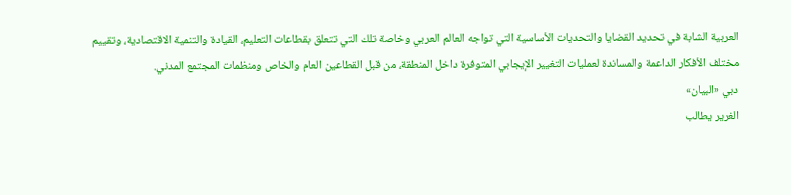العربية الشابة في تحديد القضايا والتحديات الأساسية التي تواجه العالم العربي وخاصة تلك التي تتعلق بقطاعات التعليم، القيادة والتنمية الاقتصادية، وتقييم مختلف الأفكار الداعمة والمساندة لعمليات التغيير الإيجابي المتوفرة داخل المنطقة، من قبل القطاعين العام والخاص ومنظمات المجتمع المدني.
دبي «البيان»
الغرير يطالب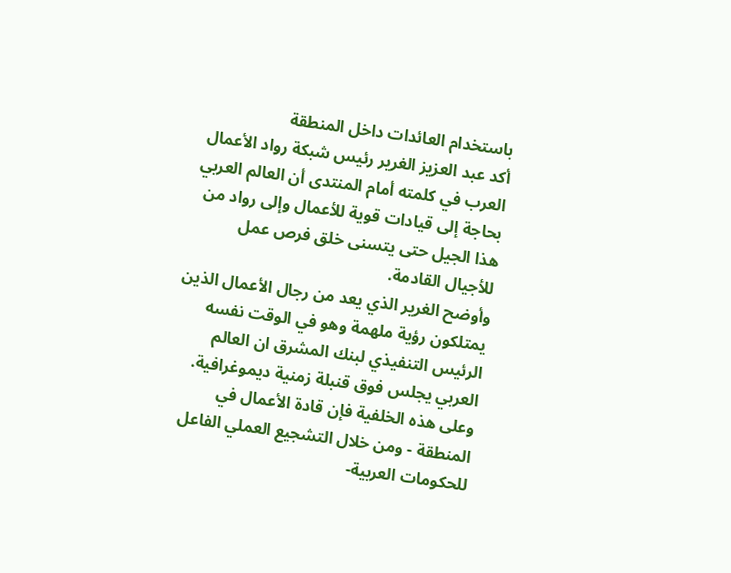باستخدام العائدات داخل المنطقة
أكد عبد العزيز الغرير رئيس شبكة رواد الأعمال العرب في كلمته أمام المنتدى أن العالم العربي بحاجة إلى قيادات قوية للأعمال وإلى رواد من هذا الجيل حتى يتسنى خلق فرص عمل للأجيال القادمة.
وأوضح الغرير الذي يعد من رجال الأعمال الذين يمتلكون رؤية ملهمة وهو في الوقت نفسه الرئيس التنفيذي لبنك المشرق ان العالم العربي يجلس فوق قنبلة زمنية ديموغرافية.
وعلى هذه الخلفية فإن قادة الأعمال في المنطقة - ومن خلال التشجيع العملي الفاعل للحكومات العربية-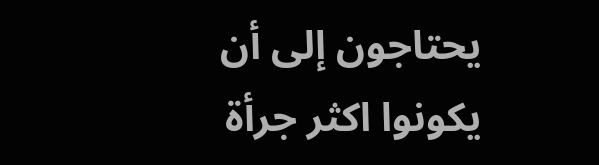يحتاجون إلى أن يكونوا اكثر جرأة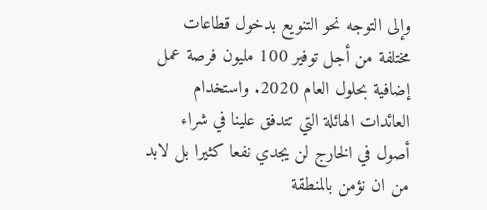وإلى التوجه نحو التنويع بدخول قطاعات مختلفة من أجل توفير 100 مليون فرصة عمل إضافية بحلول العام 2020. واستخدام العائدات الهائلة التي تتدفق علينا في شراء أصول في الخارج لن يجدي نفعا كثيرا بل لابد من ان نؤمن بالمنطقة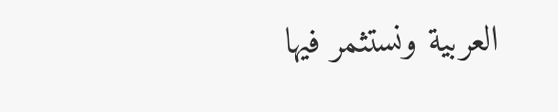العربية ونستثمر فيها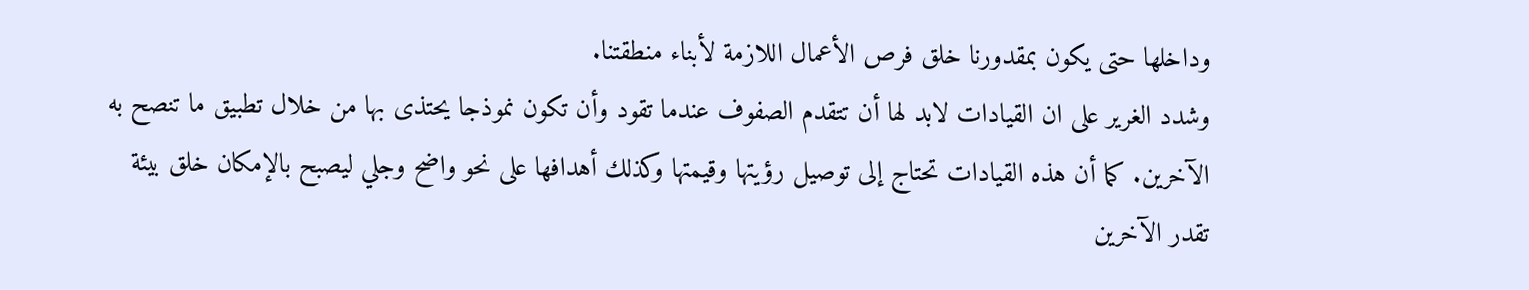وداخلها حتى يكون بمقدورنا خلق فرص الأعمال اللازمة لأبناء منطقتنا.
وشدد الغرير على ان القيادات لابد لها أن تتقدم الصفوف عندما تقود وأن تكون نموذجا يحتذى بها من خلال تطبيق ما تنصح به الآخرين. كما أن هذه القيادات تحتاج إلى توصيل رؤيتها وقيمتها وكذلك أهدافها على نحو واضح وجلي ليصبح بالإمكان خلق بيئة تقدر الآخرين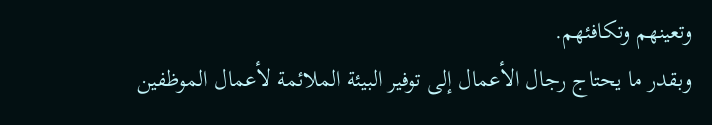وتعينهم وتكافئهم.
وبقدر ما يحتاج رجال الأعمال إلى توفير البيئة الملائمة لأعمال الموظفين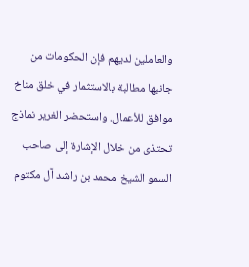والعاملين لديهم فإن الحكومات من جانبها مطالبة بالاستثمار في خلق مناخ موافق للأعمال. واستحضر الغرير نماذج تحتذى من خلال الإشارة إلى صاحب السمو الشيخ محمد بن راشد آل مكتوم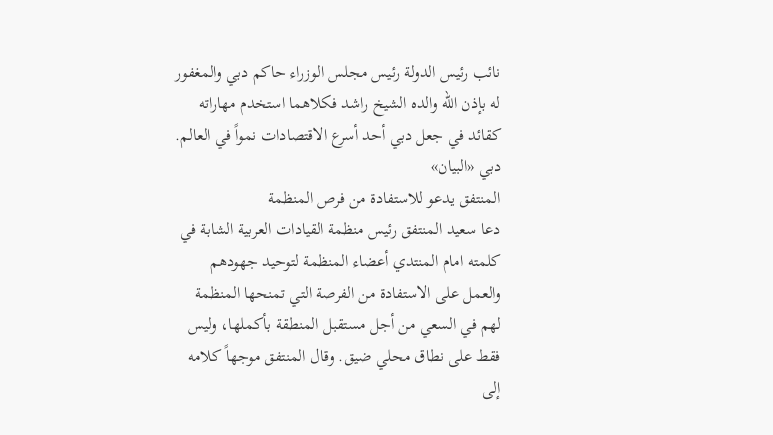نائب رئيس الدولة رئيس مجلس الوزراء حاكم دبي والمغفور له بإذن الله والده الشيخ راشد فكلاهما استخدم مهاراته كقائد في جعل دبي أحد أسرع الاقتصادات نمواً في العالم.
دبي «البيان»
المنتفق يدعو للاستفادة من فرص المنظمة
دعا سعيد المنتفق رئيس منظمة القيادات العربية الشابة في كلمته امام المنتدي أعضاء المنظمة لتوحيد جهودهم والعمل على الاستفادة من الفرصة التي تمنحها المنظمة لهم في السعي من أجل مستقبل المنطقة بأكملها، وليس فقط على نطاق محلي ضيق. وقال المنتفق موجهاً كلامه إلى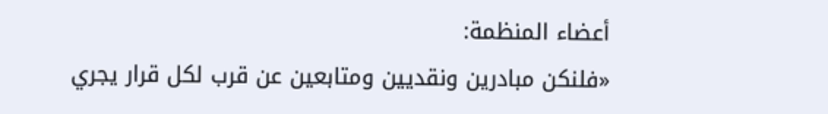أعضاء المنظمة:
«فلنكن مبادرين ونقديين ومتابعين عن قرب لكل قرار يجري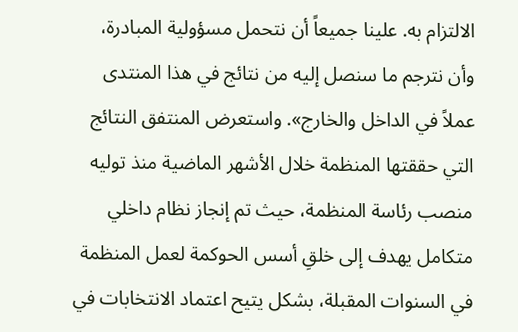الالتزام به. علينا جميعاً أن نتحمل مسؤولية المبادرة، وأن نترجم ما سنصل إليه من نتائج في هذا المنتدى عملاً في الداخل والخارج». واستعرض المنتفق النتائج التي حققتها المنظمة خلال الأشهر الماضية منذ توليه منصب رئاسة المنظمة، حيث تم إنجاز نظام داخلي متكامل يهدف إلى خلقِ أسس الحوكمة لعمل المنظمة في السنوات المقبلة، بشكل يتيح اعتماد الانتخابات في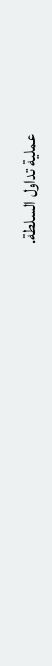عملية تداول السلطة.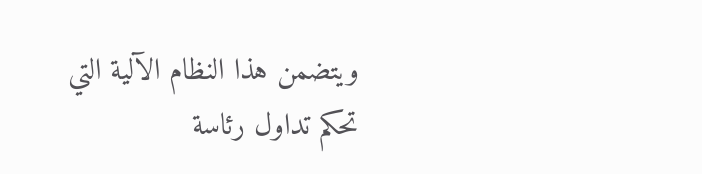ويتضمن هذا النظام الآلية التي تحكم تداول رئاسة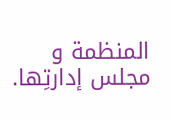المنظمة و مجلس إدارتِها.